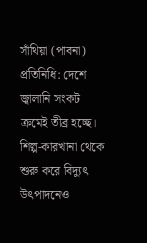সাঁথিয়া (পাবনা) প্রতিনিধি: দেশে জ্বালানি সংকট ক্রমেই তীব্র হচ্ছে। শিল্প-কারখানা থেকে শুরু করে বিদ্যুৎ উৎপাদনেও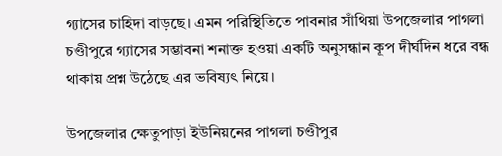গ্যাসের চাহিদা বাড়ছে। এমন পরিস্থিতিতে পাবনার সাঁথিয়া উপজেলার পাগলা চণ্ডীপুরে গ্যাসের সম্ভাবনা শনাক্ত হওয়া একটি অনুসন্ধান কূপ দীর্ঘদিন ধরে বন্ধ থাকায় প্রশ্ন উঠেছে এর ভবিষ্যৎ নিয়ে।

উপজেলার ক্ষেতুপাড়া ইউনিয়নের পাগলা চণ্ডীপুর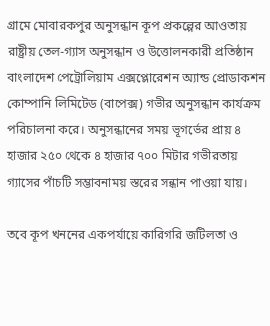গ্রামে মোবারকপুর অনুসন্ধান কূপ প্রকল্পের আওতায় রাষ্ট্রীয় তেল-গ্যাস অনুসন্ধান ও উত্তোলনকারী প্রতিষ্ঠান বাংলাদেশ পেট্রোলিয়াম এক্সপ্লোরেশন অ্যান্ড প্রোডাকশন কোম্পানি লিমিটেড (বাপেক্স) গভীর অনুসন্ধান কার্যক্রম পরিচালনা করে। অনুসন্ধানের সময় ভূগর্ভের প্রায় ৪ হাজার ২৫০ থেকে ৪ হাজার ৭০০ মিটার গভীরতায় গ্যাসের পাঁচটি সম্ভাবনাময় স্তরের সন্ধান পাওয়া যায়।

তবে কূপ খননের একপর্যায়ে কারিগরি জটিলতা ও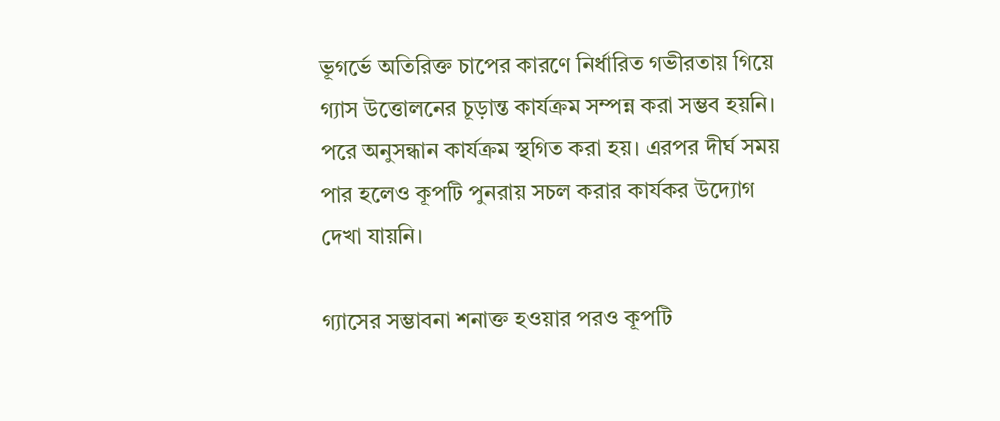ভূগর্ভে অতিরিক্ত চাপের কারণে নির্ধারিত গভীরতায় গিয়ে গ্যাস উত্তোলনের চূড়ান্ত কার্যক্রম সম্পন্ন করা সম্ভব হয়নি। পরে অনুসন্ধান কার্যক্রম স্থগিত করা হয়। এরপর দীর্ঘ সময় পার হলেও কূপটি পুনরায় সচল করার কার্যকর উদ্যোগ দেখা যায়নি।

গ্যাসের সম্ভাবনা শনাক্ত হওয়ার পরও কূপটি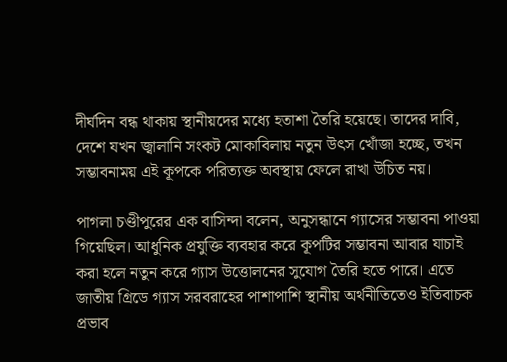দীর্ঘদিন বন্ধ থাকায় স্থানীয়দের মধ্যে হতাশা তৈরি হয়েছে। তাদের দাবি, দেশে যখন জ্বালানি সংকট মোকাবিলায় নতুন উৎস খোঁজা হচ্ছে, তখন সম্ভাবনাময় এই কূপকে পরিত্যক্ত অবস্থায় ফেলে রাখা উচিত নয়।

পাগলা চণ্ডীপুরের এক বাসিন্দা বলেন, অনুসন্ধানে গ্যাসের সম্ভাবনা পাওয়া গিয়েছিল। আধুনিক প্রযুক্তি ব্যবহার করে কূপটির সম্ভাবনা আবার যাচাই করা হলে নতুন করে গ্যাস উত্তোলনের সুযোগ তৈরি হতে পারে। এতে জাতীয় গ্রিডে গ্যাস সরবরাহের পাশাপাশি স্থানীয় অর্থনীতিতেও ইতিবাচক প্রভাব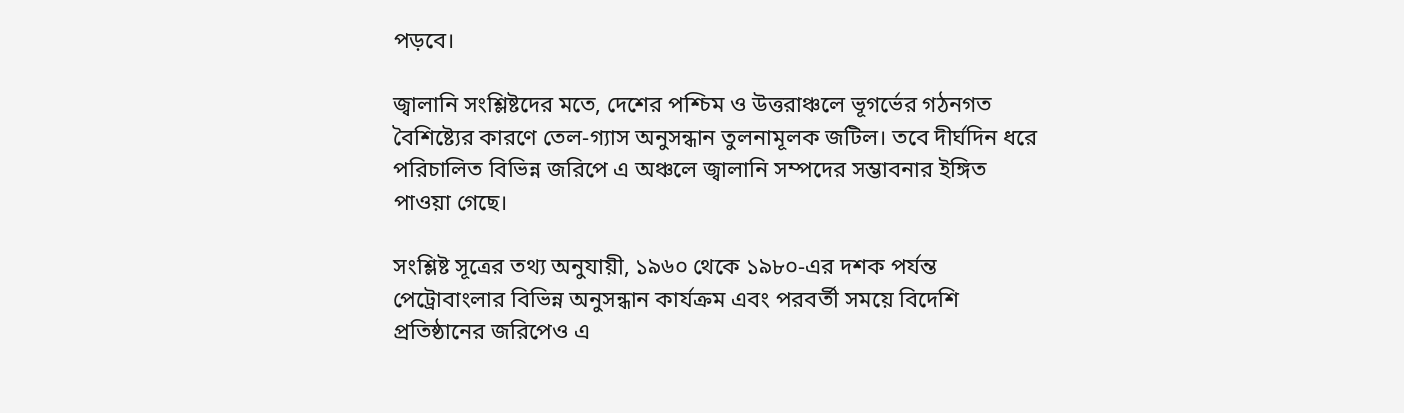পড়বে।

জ্বালানি সংশ্লিষ্টদের মতে, দেশের পশ্চিম ও উত্তরাঞ্চলে ভূগর্ভের গঠনগত বৈশিষ্ট্যের কারণে তেল-গ্যাস অনুসন্ধান তুলনামূলক জটিল। তবে দীর্ঘদিন ধরে পরিচালিত বিভিন্ন জরিপে এ অঞ্চলে জ্বালানি সম্পদের সম্ভাবনার ইঙ্গিত পাওয়া গেছে।

সংশ্লিষ্ট সূত্রের তথ্য অনুযায়ী, ১৯৬০ থেকে ১৯৮০-এর দশক পর্যন্ত পেট্রোবাংলার বিভিন্ন অনুসন্ধান কার্যক্রম এবং পরবর্তী সময়ে বিদেশি প্রতিষ্ঠানের জরিপেও এ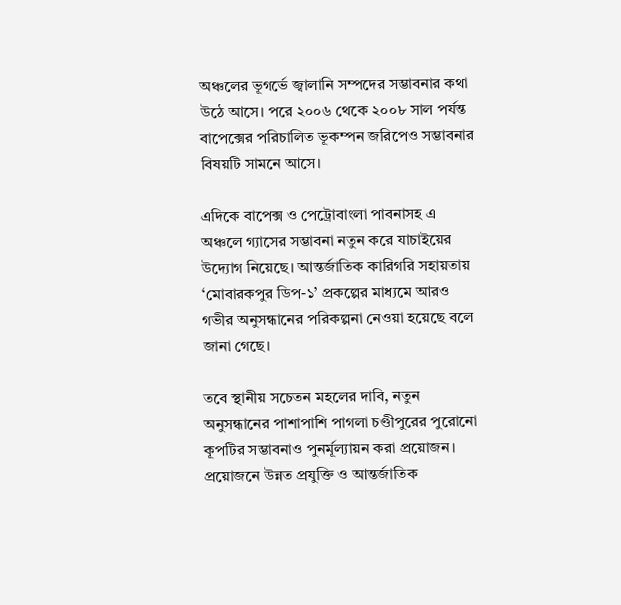অঞ্চলের ভূগর্ভে জ্বালানি সম্পদের সম্ভাবনার কথা উঠে আসে। পরে ২০০৬ থেকে ২০০৮ সাল পর্যন্ত বাপেক্সের পরিচালিত ভূকম্পন জরিপেও সম্ভাবনার বিষয়টি সামনে আসে।

এদিকে বাপেক্স ও পেট্রোবাংলা পাবনাসহ এ অঞ্চলে গ্যাসের সম্ভাবনা নতুন করে যাচাইয়ের উদ্যোগ নিয়েছে। আন্তর্জাতিক কারিগরি সহায়তায় ‘মোবারকপুর ডিপ-১’ প্রকল্পের মাধ্যমে আরও গভীর অনুসন্ধানের পরিকল্পনা নেওয়া হয়েছে বলে জানা গেছে।

তবে স্থানীয় সচেতন মহলের দাবি, নতুন অনুসন্ধানের পাশাপাশি পাগলা চণ্ডীপুরের পুরোনো কূপটির সম্ভাবনাও পুনর্মূল্যায়ন করা প্রয়োজন। প্রয়োজনে উন্নত প্রযুক্তি ও আন্তর্জাতিক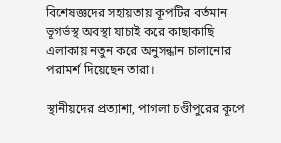বিশেষজ্ঞদের সহায়তায় কূপটির বর্তমান ভূগর্ভস্থ অবস্থা যাচাই করে কাছাকাছি এলাকায় নতুন করে অনুসন্ধান চালানোর পরামর্শ দিয়েছেন তারা।

স্থানীয়দের প্রত্যাশা, পাগলা চণ্ডীপুরের কূপে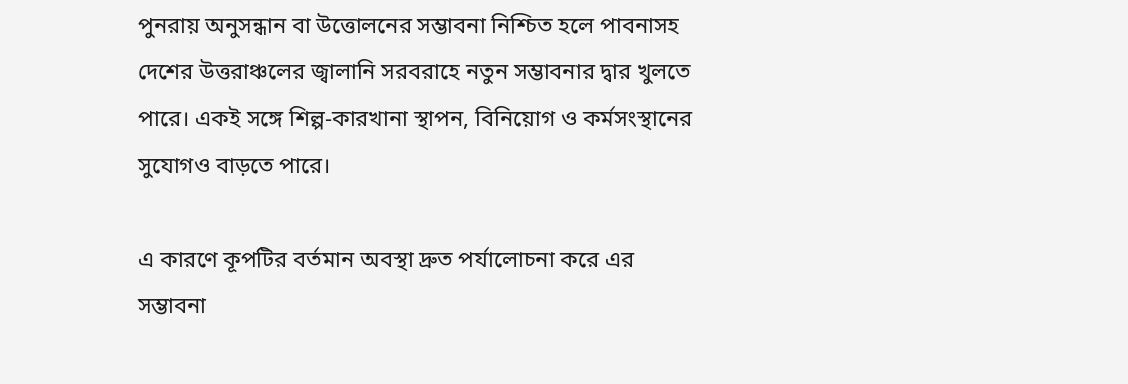পুনরায় অনুসন্ধান বা উত্তোলনের সম্ভাবনা নিশ্চিত হলে পাবনাসহ দেশের উত্তরাঞ্চলের জ্বালানি সরবরাহে নতুন সম্ভাবনার দ্বার খুলতে পারে। একই সঙ্গে শিল্প-কারখানা স্থাপন, বিনিয়োগ ও কর্মসংস্থানের সুযোগও বাড়তে পারে।

এ কারণে কূপটির বর্তমান অবস্থা দ্রুত পর্যালোচনা করে এর সম্ভাবনা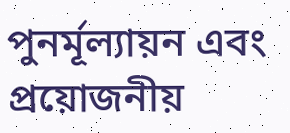পুনর্মূল্যায়ন এবং প্রয়োজনীয়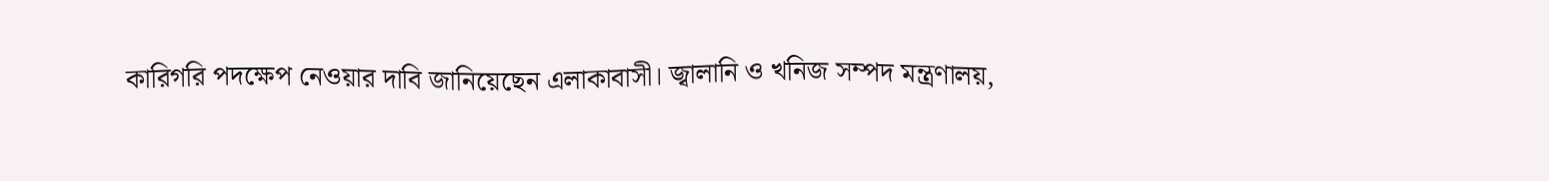কারিগরি পদক্ষেপ নেওয়ার দাবি জানিয়েছেন এলাকাবাসী। জ্বালানি ও খনিজ সম্পদ মন্ত্রণালয়,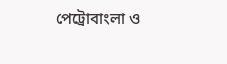পেট্রোবাংলা ও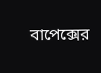বাপেক্সের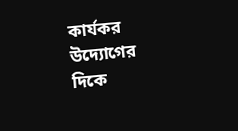কার্যকর উদ্যোগের দিকে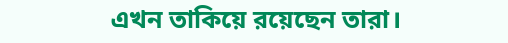এখন তাকিয়ে রয়েছেন তারা।